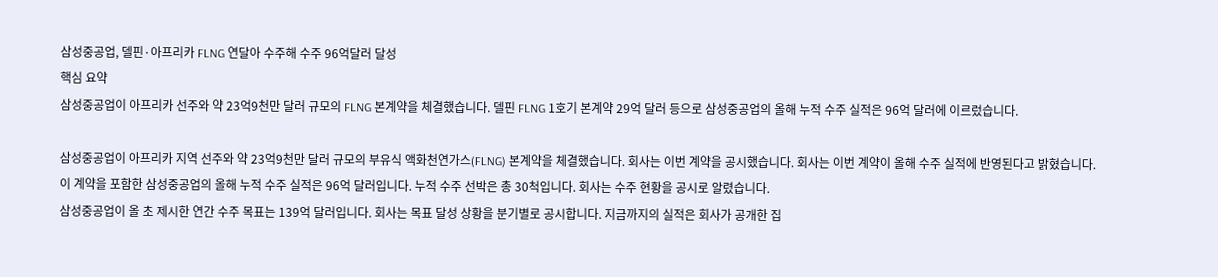삼성중공업, 델핀·아프리카 FLNG 연달아 수주해 수주 96억달러 달성
핵심 요약
삼성중공업이 아프리카 선주와 약 23억9천만 달러 규모의 FLNG 본계약을 체결했습니다. 델핀 FLNG 1호기 본계약 29억 달러 등으로 삼성중공업의 올해 누적 수주 실적은 96억 달러에 이르렀습니다.

삼성중공업이 아프리카 지역 선주와 약 23억9천만 달러 규모의 부유식 액화천연가스(FLNG) 본계약을 체결했습니다. 회사는 이번 계약을 공시했습니다. 회사는 이번 계약이 올해 수주 실적에 반영된다고 밝혔습니다.
이 계약을 포함한 삼성중공업의 올해 누적 수주 실적은 96억 달러입니다. 누적 수주 선박은 총 30척입니다. 회사는 수주 현황을 공시로 알렸습니다.
삼성중공업이 올 초 제시한 연간 수주 목표는 139억 달러입니다. 회사는 목표 달성 상황을 분기별로 공시합니다. 지금까지의 실적은 회사가 공개한 집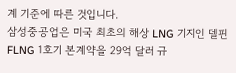계 기준에 따른 것입니다.
삼성중공업은 미국 최초의 해상 LNG 기지인 델핀 FLNG 1호기 본계약을 29억 달러 규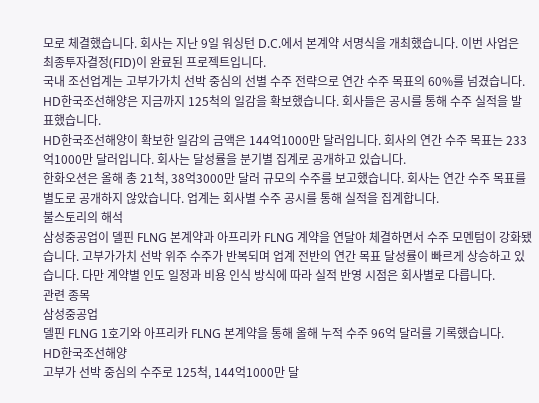모로 체결했습니다. 회사는 지난 9일 워싱턴 D.C.에서 본계약 서명식을 개최했습니다. 이번 사업은 최종투자결정(FID)이 완료된 프로젝트입니다.
국내 조선업계는 고부가가치 선박 중심의 선별 수주 전략으로 연간 수주 목표의 60%를 넘겼습니다. HD한국조선해양은 지금까지 125척의 일감을 확보했습니다. 회사들은 공시를 통해 수주 실적을 발표했습니다.
HD한국조선해양이 확보한 일감의 금액은 144억1000만 달러입니다. 회사의 연간 수주 목표는 233억1000만 달러입니다. 회사는 달성률을 분기별 집계로 공개하고 있습니다.
한화오션은 올해 총 21척, 38억3000만 달러 규모의 수주를 보고했습니다. 회사는 연간 수주 목표를 별도로 공개하지 않았습니다. 업계는 회사별 수주 공시를 통해 실적을 집계합니다.
불스토리의 해석
삼성중공업이 델핀 FLNG 본계약과 아프리카 FLNG 계약을 연달아 체결하면서 수주 모멘텀이 강화됐습니다. 고부가가치 선박 위주 수주가 반복되며 업계 전반의 연간 목표 달성률이 빠르게 상승하고 있습니다. 다만 계약별 인도 일정과 비용 인식 방식에 따라 실적 반영 시점은 회사별로 다릅니다.
관련 종목
삼성중공업
델핀 FLNG 1호기와 아프리카 FLNG 본계약을 통해 올해 누적 수주 96억 달러를 기록했습니다.
HD한국조선해양
고부가 선박 중심의 수주로 125척, 144억1000만 달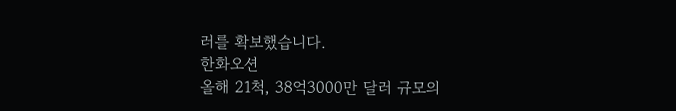러를 확보했습니다.
한화오션
올해 21척, 38억3000만 달러 규모의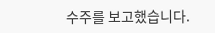수주를 보고했습니다.